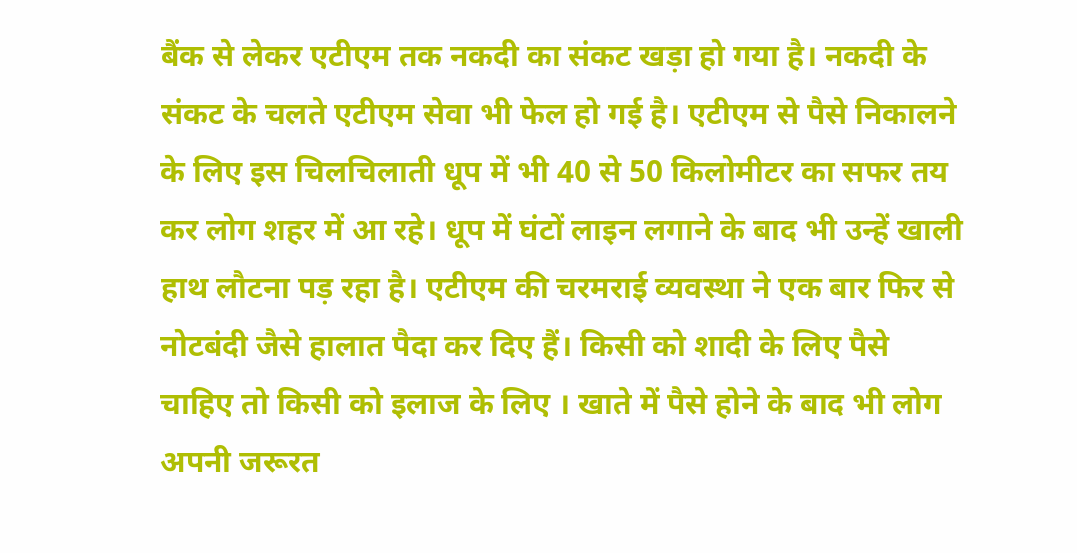बैंक से लेकर एटीएम तक नकदी का संकट खड़ा हो गया है। नकदी के संकट के चलते एटीएम सेवा भी फेल हो गई है। एटीएम से पैसे निकालने के लिए इस चिलचिलाती धूप में भी 40 से 50 किलोमीटर का सफर तय कर लोग शहर में आ रहे। धूप में घंटों लाइन लगाने के बाद भी उन्हें खाली हाथ लौटना पड़ रहा है। एटीएम की चरमराई व्यवस्था ने एक बार फिर से नोटबंदी जैसे हालात पैदा कर दिए हैं। किसी को शादी के लिए पैसे चाहिए तो किसी को इलाज के लिए । खाते में पैसे होने के बाद भी लोग अपनी जरूरत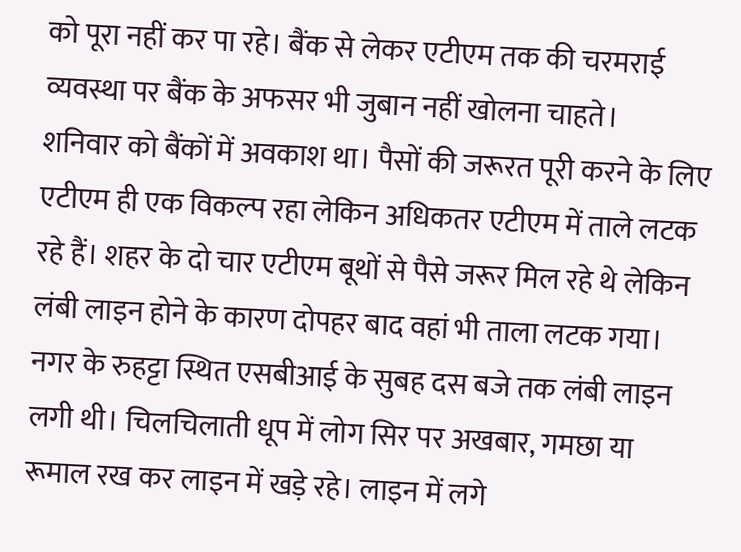को पूरा नहीं कर पा रहे। बैंक से लेकर एटीएम तक की चरमराई व्यवस्था पर बैंक के अफसर भी जुबान नहीं खोलना चाहते।
शनिवार को बैंकों में अवकाश था। पैसों की जरूरत पूरी करने के लिए एटीएम ही एक विकल्प रहा लेकिन अधिकतर एटीएम में ताले लटक रहे हैं। शहर के दो चार एटीएम बूथों से पैसे जरूर मिल रहे थे लेकिन लंबी लाइन होने के कारण दोपहर बाद वहां भी ताला लटक गया। नगर के रुहट्टा स्थित एसबीआई के सुबह दस बजे तक लंबी लाइन लगी थी। चिलचिलाती धूप में लोग सिर पर अखबार, गमछा या रूमाल रख कर लाइन में खड़े रहे। लाइन में लगे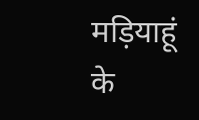मड़ियाहूं के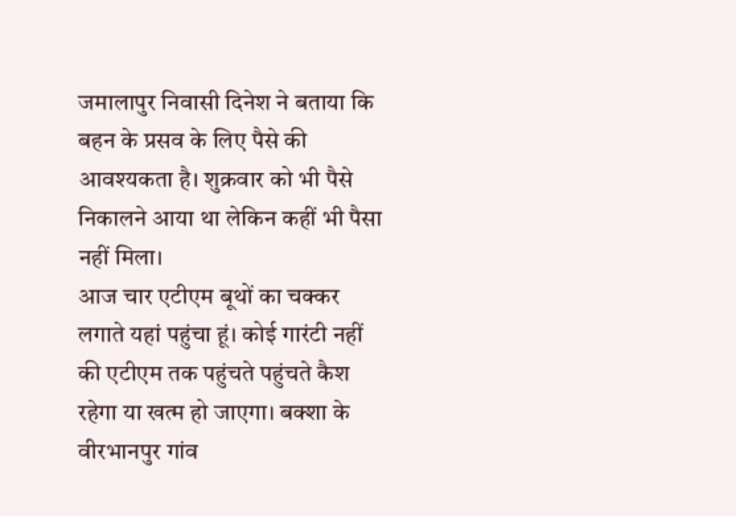जमालापुर निवासी दिनेश ने बताया कि बहन के प्रसव के लिए पैसे की आवश्यकता है। शुक्रवार को भी पैसे निकालने आया था लेकिन कहीं भी पैसा नहीं मिला।
आज चार एटीएम बूथों का चक्कर लगाते यहां पहुंचा हूं। कोई गारंटी नहीं की एटीएम तक पहुंचते पहुंचते कैश रहेगा या खत्म हो जाएगा। बक्शा के वीरभानपुर गांव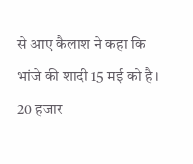से आए कैलाश ने कहा कि भांजे की शादी 15 मई को है। 20 हजार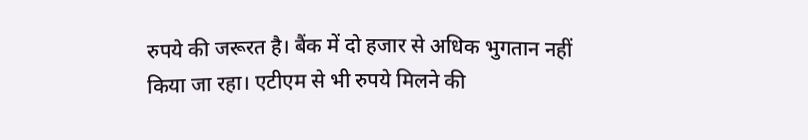रुपये की जरूरत है। बैंक में दो हजार से अधिक भुगतान नहीं किया जा रहा। एटीएम से भी रुपये मिलने की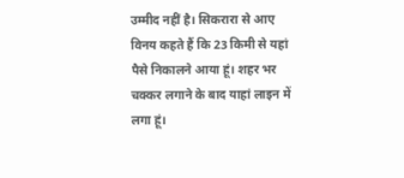उम्मीद नहीं है। सिकरारा से आए विनय कहते हैं कि 23 किमी से यहां पैसे निकालने आया हूं। शहर भर चक्कर लगाने के बाद याहां लाइन में लगा हूं।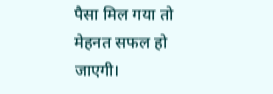पैसा मिल गया तो मेहनत सफल हो जाएगी।